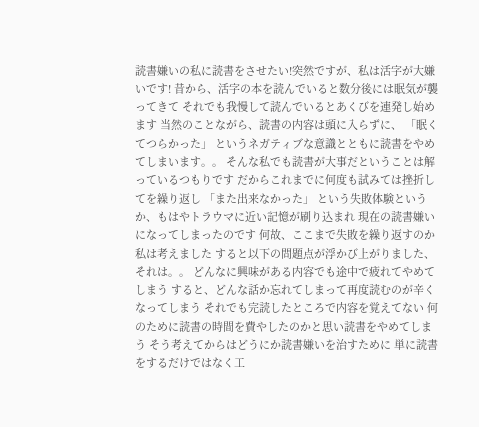読書嫌いの私に読書をさせたい!突然ですが、私は活字が大嫌いです! 昔から、活字の本を読んでいると数分後には眠気が襲ってきて それでも我慢して読んでいるとあくびを連発し始めます 当然のことながら、読書の内容は頭に入らずに、 「眠くてつらかった」 というネガティブな意識とともに読書をやめてしまいます。。 そんな私でも読書が大事だということは解っているつもりです だからこれまでに何度も試みては挫折してを繰り返し 「また出来なかった」 という失敗体験というか、もはやトラウマに近い記憶が刷り込まれ 現在の読書嫌いになってしまったのです 何故、ここまで失敗を繰り返すのか私は考えました すると以下の問題点が浮かび上がりました、それは。。 どんなに興味がある内容でも途中で疲れてやめてしまう すると、どんな話か忘れてしまって再度読むのが辛くなってしまう それでも完読したところで内容を覚えてない 何のために読書の時間を費やしたのかと思い読書をやめてしまう そう考えてからはどうにか読書嫌いを治すために 単に読書をするだけではなく工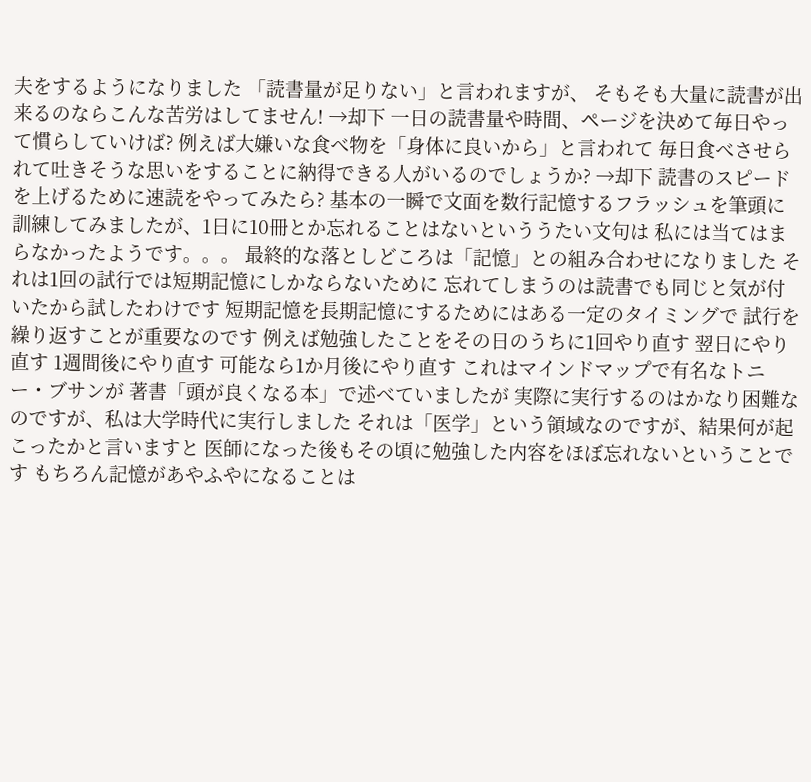夫をするようになりました 「読書量が足りない」と言われますが、 そもそも大量に読書が出来るのならこんな苦労はしてません! →却下 一日の読書量や時間、ページを決めて毎日やって慣らしていけば? 例えば大嫌いな食べ物を「身体に良いから」と言われて 毎日食べさせられて吐きそうな思いをすることに納得できる人がいるのでしょうか? →却下 読書のスピードを上げるために速読をやってみたら? 基本の一瞬で文面を数行記憶するフラッシュを筆頭に 訓練してみましたが、1日に10冊とか忘れることはないといううたい文句は 私には当てはまらなかったようです。。。 最終的な落としどころは「記憶」との組み合わせになりました それは1回の試行では短期記憶にしかならないために 忘れてしまうのは読書でも同じと気が付いたから試したわけです 短期記憶を長期記憶にするためにはある一定のタイミングで 試行を繰り返すことが重要なのです 例えば勉強したことをその日のうちに1回やり直す 翌日にやり直す 1週間後にやり直す 可能なら1か月後にやり直す これはマインドマップで有名なトニー・ブサンが 著書「頭が良くなる本」で述べていましたが 実際に実行するのはかなり困難なのですが、私は大学時代に実行しました それは「医学」という領域なのですが、結果何が起こったかと言いますと 医師になった後もその頃に勉強した内容をほぼ忘れないということです もちろん記憶があやふやになることは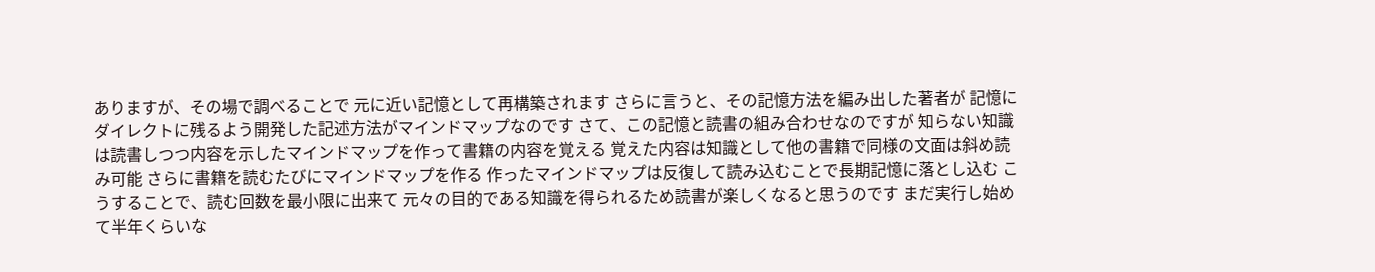ありますが、その場で調べることで 元に近い記憶として再構築されます さらに言うと、その記憶方法を編み出した著者が 記憶にダイレクトに残るよう開発した記述方法がマインドマップなのです さて、この記憶と読書の組み合わせなのですが 知らない知識は読書しつつ内容を示したマインドマップを作って書籍の内容を覚える 覚えた内容は知識として他の書籍で同様の文面は斜め読み可能 さらに書籍を読むたびにマインドマップを作る 作ったマインドマップは反復して読み込むことで長期記憶に落とし込む こうすることで、読む回数を最小限に出来て 元々の目的である知識を得られるため読書が楽しくなると思うのです まだ実行し始めて半年くらいな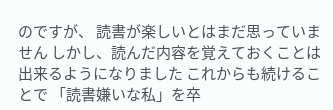のですが、 読書が楽しいとはまだ思っていません しかし、読んだ内容を覚えておくことは出来るようになりました これからも続けることで 「読書嫌いな私」を卒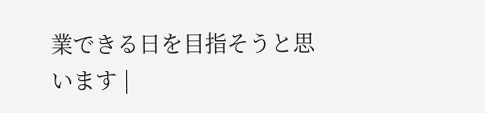業できる日を目指そうと思います |